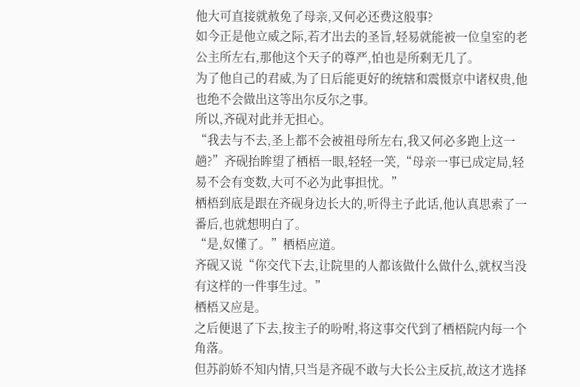他大可直接就赦免了母亲,又何必还费这般事?
如今正是他立威之际,若才出去的圣旨,轻易就能被一位皇室的老公主所左右,那他这个天子的尊严,怕也是所剩无几了。
为了他自己的君威,为了日后能更好的统辖和震慑京中诸权贵,他也绝不会做出这等出尔反尔之事。
所以,齐砚对此并无担心。
“我去与不去,圣上都不会被祖母所左右,我又何必多跑上这一趟?”齐砚抬眸望了栖梧一眼,轻轻一笑,“母亲一事已成定局,轻易不会有变数,大可不必为此事担忧。”
栖梧到底是跟在齐砚身边长大的,听得主子此话,他认真思索了一番后,也就想明白了。
“是,奴懂了。”栖梧应道。
齐砚又说“你交代下去,让院里的人都该做什么做什么,就权当没有这样的一件事生过。”
栖梧又应是。
之后便退了下去,按主子的吩咐,将这事交代到了栖梧院内每一个角落。
但苏韵娇不知内情,只当是齐砚不敢与大长公主反抗,故这才选择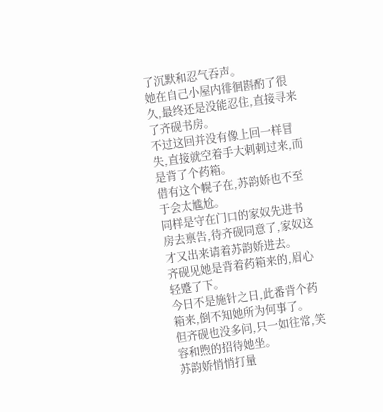了沉默和忍气吞声。
她在自己小屋内徘徊斟酌了很久,最终还是没能忍住,直接寻来了齐砚书房。
不过这回并没有像上回一样冒失,直接就空着手大剌剌过来,而是背了个药箱。
借有这个幌子在,苏韵娇也不至于会太尴尬。
同样是守在门口的家奴先进书房去禀告,待齐砚同意了,家奴这才又出来请着苏韵娇进去。
齐砚见她是背着药箱来的,眉心轻蹙了下。
今日不是施针之日,此番背个药箱来,倒不知她所为何事了。
但齐砚也没多问,只一如往常,笑容和煦的招待她坐。
苏韵娇悄悄打量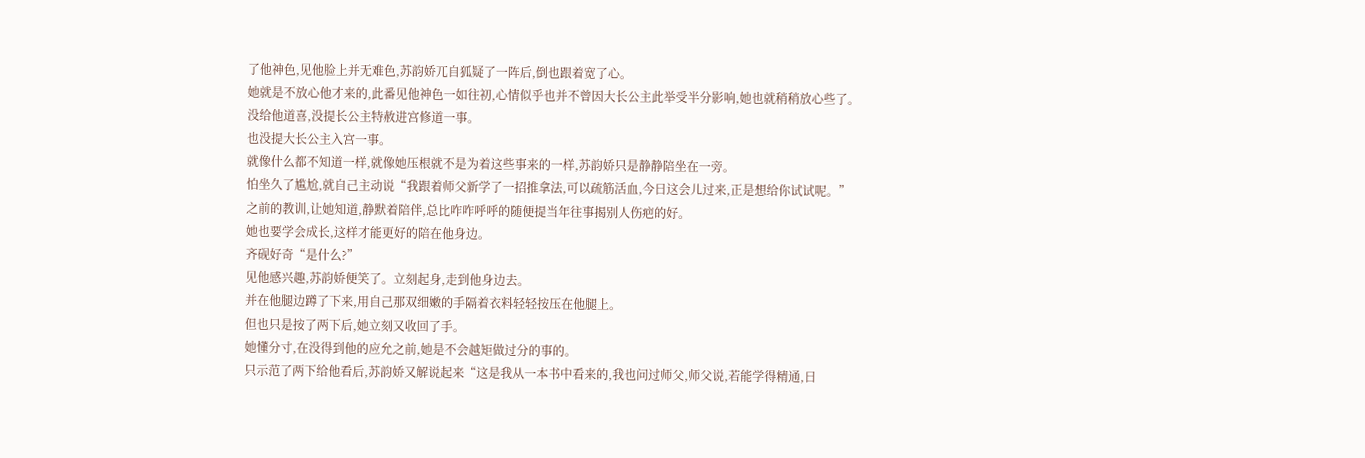了他神色,见他脸上并无难色,苏韵娇兀自狐疑了一阵后,倒也跟着宽了心。
她就是不放心他才来的,此番见他神色一如往初,心情似乎也并不曾因大长公主此举受半分影响,她也就稍稍放心些了。
没给他道喜,没提长公主特赦进宫修道一事。
也没提大长公主入宫一事。
就像什么都不知道一样,就像她压根就不是为着这些事来的一样,苏韵娇只是静静陪坐在一旁。
怕坐久了尴尬,就自己主动说“我跟着师父新学了一招推拿法,可以疏筋活血,今日这会儿过来,正是想给你试试呢。”
之前的教训,让她知道,静默着陪伴,总比咋咋呼呼的随便提当年往事揭别人伤疤的好。
她也要学会成长,这样才能更好的陪在他身边。
齐砚好奇“是什么?”
见他感兴趣,苏韵娇便笑了。立刻起身,走到他身边去。
并在他腿边蹲了下来,用自己那双细嫩的手隔着衣料轻轻按压在他腿上。
但也只是按了两下后,她立刻又收回了手。
她懂分寸,在没得到他的应允之前,她是不会越矩做过分的事的。
只示范了两下给他看后,苏韵娇又解说起来“这是我从一本书中看来的,我也问过师父,师父说,若能学得精通,日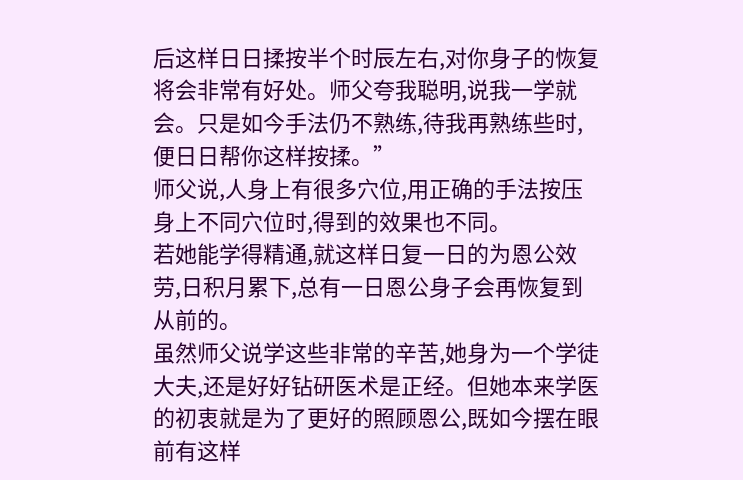后这样日日揉按半个时辰左右,对你身子的恢复将会非常有好处。师父夸我聪明,说我一学就会。只是如今手法仍不熟练,待我再熟练些时,便日日帮你这样按揉。”
师父说,人身上有很多穴位,用正确的手法按压身上不同穴位时,得到的效果也不同。
若她能学得精通,就这样日复一日的为恩公效劳,日积月累下,总有一日恩公身子会再恢复到从前的。
虽然师父说学这些非常的辛苦,她身为一个学徒大夫,还是好好钻研医术是正经。但她本来学医的初衷就是为了更好的照顾恩公,既如今摆在眼前有这样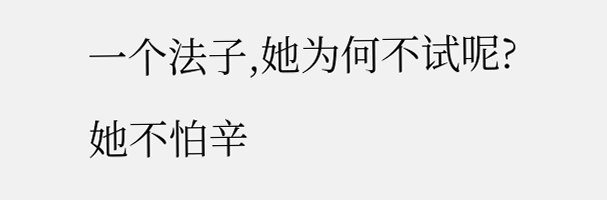一个法子,她为何不试呢?
她不怕辛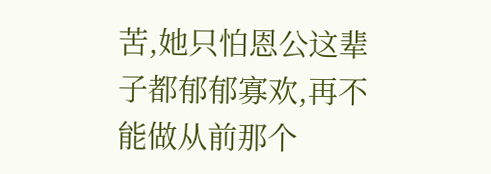苦,她只怕恩公这辈子都郁郁寡欢,再不能做从前那个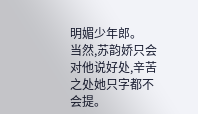明媚少年郎。
当然,苏韵娇只会对他说好处,辛苦之处她只字都不会提。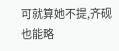可就算她不提,齐砚也能略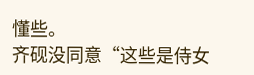懂些。
齐砚没同意“这些是侍女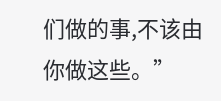们做的事,不该由你做这些。”